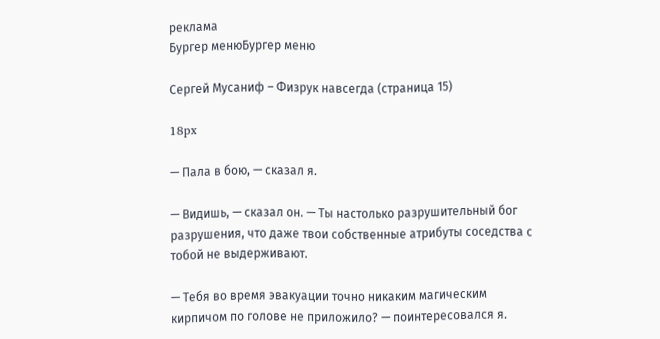реклама
Бургер менюБургер меню

Сергей Мусаниф – Физрук навсегда (страница 15)

18px

— Пала в бою, — сказал я.

— Видишь, — сказал он. — Ты настолько разрушительный бог разрушения, что даже твои собственные атрибуты соседства с тобой не выдерживают.

— Тебя во время эвакуации точно никаким магическим кирпичом по голове не приложило? — поинтересовался я.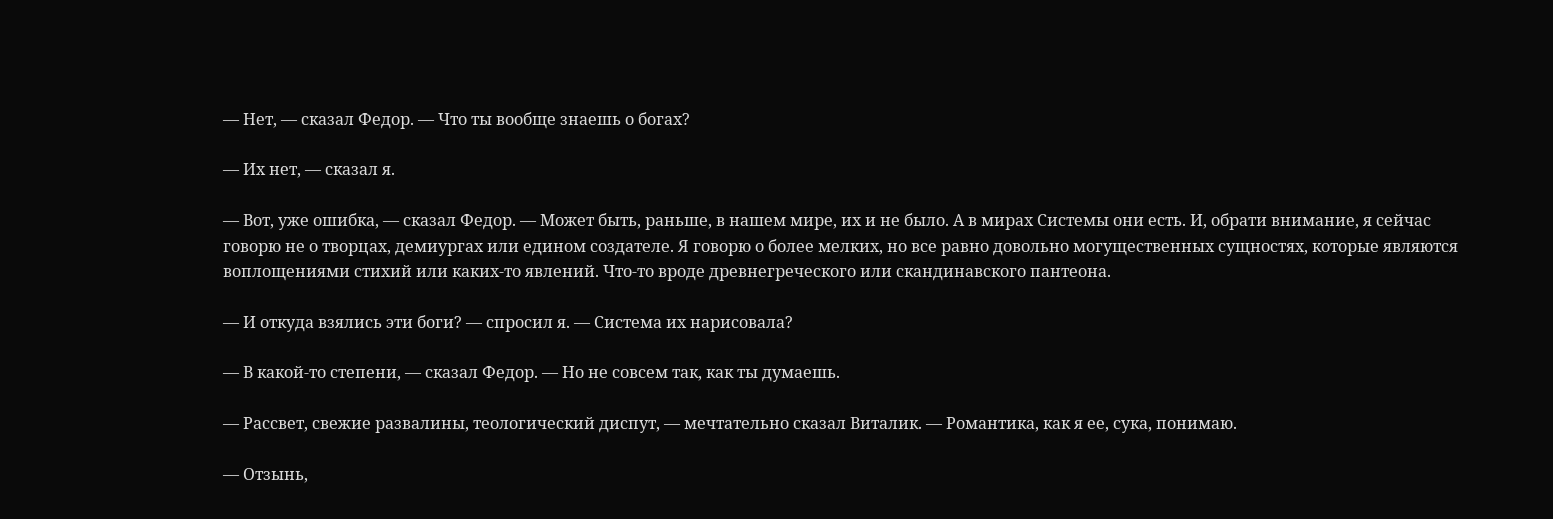— Нет, — сказал Федор. — Что ты вообще знаешь о богах?

— Их нет, — сказал я.

— Вот, уже ошибка, — сказал Федор. — Может быть, раньше, в нашем мире, их и не было. А в мирах Системы они есть. И, обрати внимание, я сейчас говорю не о творцах, демиургах или едином создателе. Я говорю о более мелких, но все равно довольно могущественных сущностях, которые являются воплощениями стихий или каких-то явлений. Что-то вроде древнегреческого или скандинавского пантеона.

— И откуда взялись эти боги? — спросил я. — Система их нарисовала?

— В какой-то степени, — сказал Федор. — Но не совсем так, как ты думаешь.

— Рассвет, свежие развалины, теологический диспут, — мечтательно сказал Виталик. — Романтика, как я ее, сука, понимаю.

— Отзынь,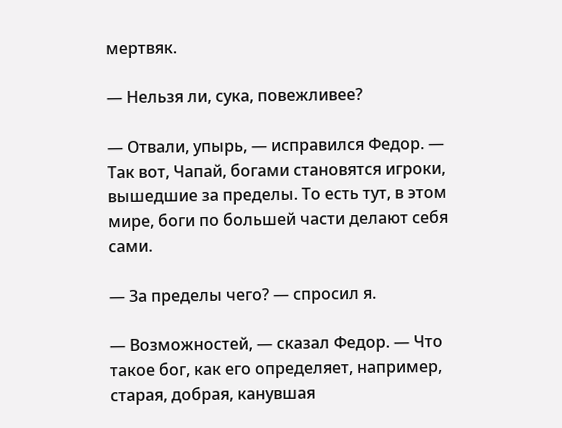мертвяк.

— Нельзя ли, сука, повежливее?

— Отвали, упырь, — исправился Федор. — Так вот, Чапай, богами становятся игроки, вышедшие за пределы. То есть тут, в этом мире, боги по большей части делают себя сами.

— За пределы чего? — спросил я.

— Возможностей, — сказал Федор. — Что такое бог, как его определяет, например, старая, добрая, канувшая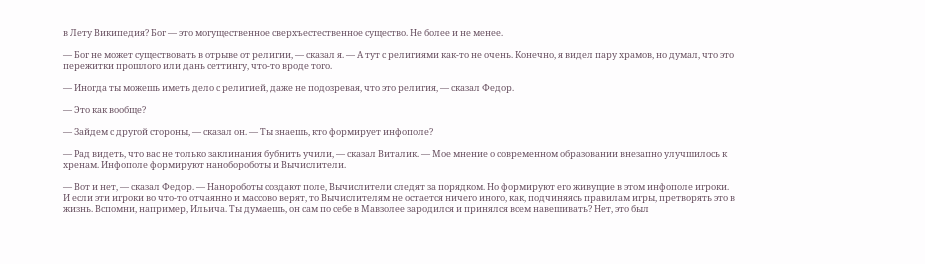в Лету Википедия? Бог — это могущественное сверхъестественное существо. Не более и не менее.

— Бог не может существовать в отрыве от религии, — сказал я. — А тут с религиями как-то не очень. Конечно, я видел пару храмов, но думал, что это пережитки прошлого или дань сеттингу, что-то вроде того.

— Иногда ты можешь иметь дело с религией, даже не подозревая, что это религия, — сказал Федор.

— Это как вообще?

— Зайдем с другой стороны, — сказал он. — Ты знаешь, кто формирует инфополе?

— Рад видеть, что вас не только заклинания бубнить учили, — сказал Виталик. — Мое мнение о современном образовании внезапно улучшилось к хренам. Инфополе формируют нанобороботы и Вычислители.

— Вот и нет, — сказал Федор. — Нанороботы создают поле, Вычислители следят за порядком. Но формируют его живущие в этом инфополе игроки. И если эти игроки во что-то отчаянно и массово верят, то Вычислителям не остается ничего иного, как, подчиняясь правилам игры, претворять это в жизнь. Вспомни, например, Ильича. Ты думаешь, он сам по себе в Мавзолее зародился и принялся всем навешивать? Нет, это был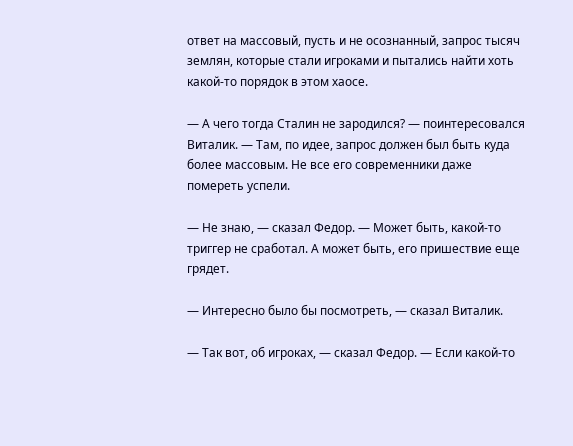ответ на массовый, пусть и не осознанный, запрос тысяч землян, которые стали игроками и пытались найти хоть какой-то порядок в этом хаосе.

— А чего тогда Сталин не зародился? — поинтересовался Виталик. — Там, по идее, запрос должен был быть куда более массовым. Не все его современники даже помереть успели.

— Не знаю, — сказал Федор. — Может быть, какой-то триггер не сработал. А может быть, его пришествие еще грядет.

— Интересно было бы посмотреть, — сказал Виталик.

— Так вот, об игроках, — сказал Федор. — Если какой-то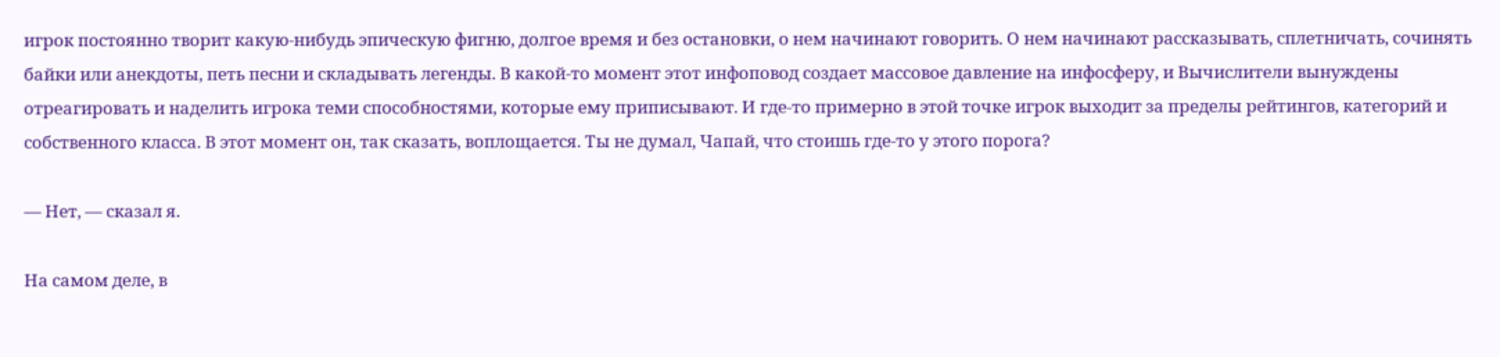игрок постоянно творит какую-нибудь эпическую фигню, долгое время и без остановки, о нем начинают говорить. О нем начинают рассказывать, сплетничать, сочинять байки или анекдоты, петь песни и складывать легенды. В какой-то момент этот инфоповод создает массовое давление на инфосферу, и Вычислители вынуждены отреагировать и наделить игрока теми способностями, которые ему приписывают. И где-то примерно в этой точке игрок выходит за пределы рейтингов, категорий и собственного класса. В этот момент он, так сказать, воплощается. Ты не думал, Чапай, что стоишь где-то у этого порога?

— Нет, — сказал я.

На самом деле, в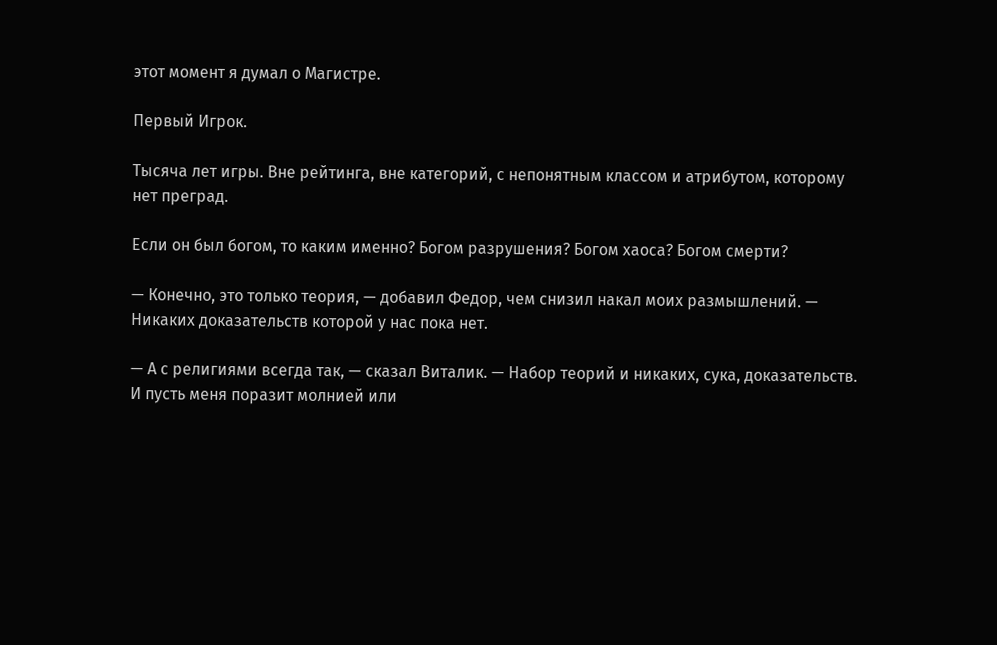этот момент я думал о Магистре.

Первый Игрок.

Тысяча лет игры. Вне рейтинга, вне категорий, с непонятным классом и атрибутом, которому нет преград.

Если он был богом, то каким именно? Богом разрушения? Богом хаоса? Богом смерти?

— Конечно, это только теория, — добавил Федор, чем снизил накал моих размышлений. — Никаких доказательств которой у нас пока нет.

— А с религиями всегда так, — сказал Виталик. — Набор теорий и никаких, сука, доказательств. И пусть меня поразит молнией или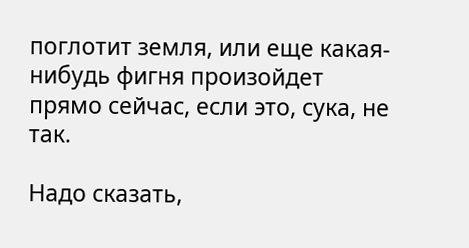поглотит земля, или еще какая-нибудь фигня произойдет прямо сейчас, если это, сука, не так.

Надо сказать,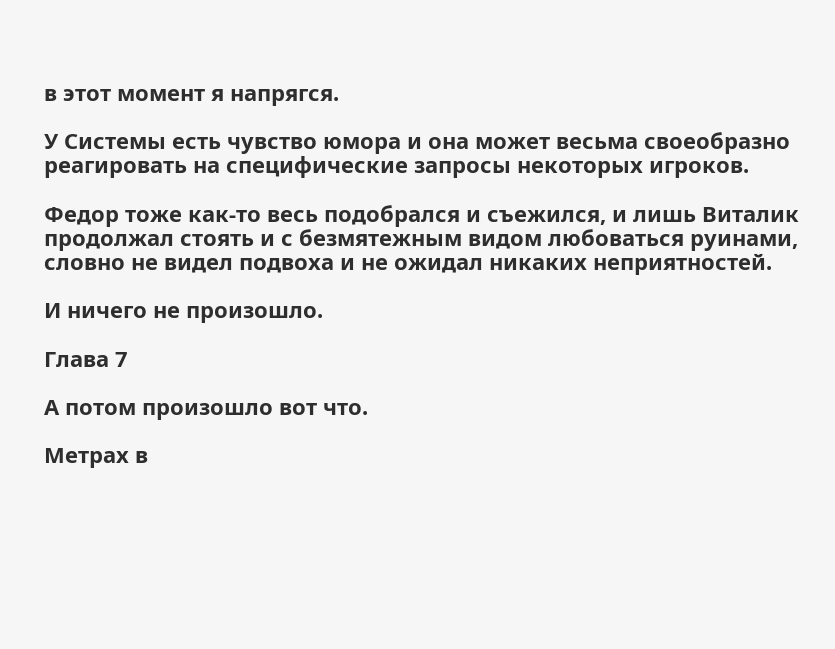в этот момент я напрягся.

У Системы есть чувство юмора и она может весьма своеобразно реагировать на специфические запросы некоторых игроков.

Федор тоже как-то весь подобрался и съежился, и лишь Виталик продолжал стоять и с безмятежным видом любоваться руинами, словно не видел подвоха и не ожидал никаких неприятностей.

И ничего не произошло.

Глава 7

А потом произошло вот что.

Метрах в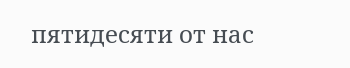пятидесяти от нас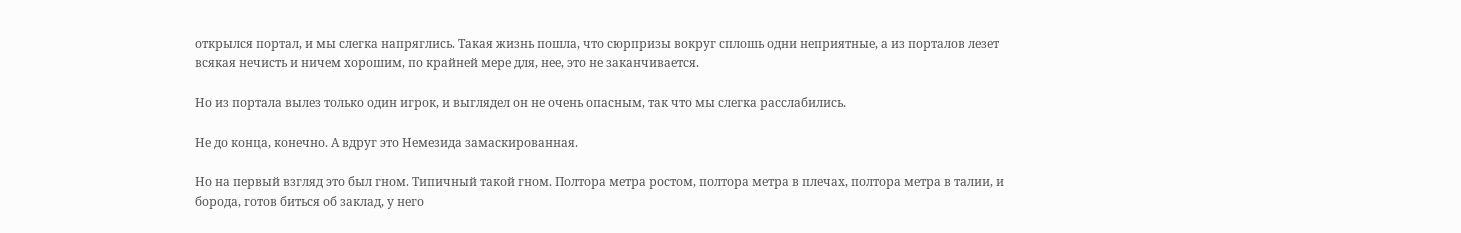открылся портал, и мы слегка напряглись. Такая жизнь пошла, что сюрпризы вокруг сплошь одни неприятные, а из порталов лезет всякая нечисть и ничем хорошим, по крайней мере для, нее, это не заканчивается.

Но из портала вылез только один игрок, и выглядел он не очень опасным, так что мы слегка расслабились.

Не до конца, конечно. А вдруг это Немезида замаскированная.

Но на первый взгляд это был гном. Типичный такой гном. Полтора метра ростом, полтора метра в плечах, полтора метра в талии, и борода, готов биться об заклад, у него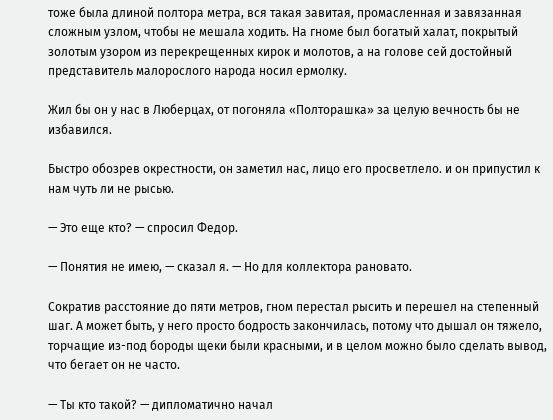тоже была длиной полтора метра, вся такая завитая, промасленная и завязанная сложным узлом, чтобы не мешала ходить. На гноме был богатый халат, покрытый золотым узором из перекрещенных кирок и молотов, а на голове сей достойный представитель малорослого народа носил ермолку.

Жил бы он у нас в Люберцах, от погоняла «Полторашка» за целую вечность бы не избавился.

Быстро обозрев окрестности, он заметил нас, лицо его просветлело. и он припустил к нам чуть ли не рысью.

— Это еще кто? — спросил Федор.

— Понятия не имею, — сказал я. — Но для коллектора рановато.

Сократив расстояние до пяти метров, гном перестал рысить и перешел на степенный шаг. А может быть, у него просто бодрость закончилась, потому что дышал он тяжело, торчащие из-под бороды щеки были красными, и в целом можно было сделать вывод, что бегает он не часто.

— Ты кто такой? — дипломатично начал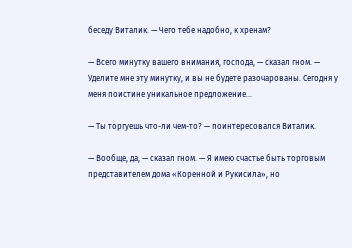беседу Виталик. — Чего тебе надобно, к хренам?

— Всего минутку вашего внимания, господа, — сказал гном. — Уделите мне эту минутку, и вы не будете разочарованы. Сегодня у меня поистине уникальное предложение…

— Ты торгуешь что-ли чем-то? — поинтересовался Виталик.

— Вообще, да, — сказал гном. — Я имею счастье быть торговым представителем дома «Коренной и Рукисила», но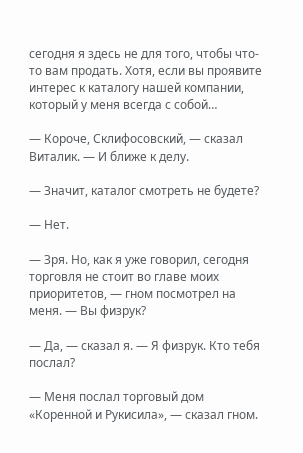сегодня я здесь не для того, чтобы что-то вам продать. Хотя, если вы проявите интерес к каталогу нашей компании, который у меня всегда с собой…

— Короче, Склифосовский, — сказал Виталик. — И ближе к делу.

— Значит, каталог смотреть не будете?

— Нет.

— Зря. Но, как я уже говорил, сегодня торговля не стоит во главе моих приоритетов, — гном посмотрел на меня. — Вы физрук?

— Да, — сказал я. — Я физрук. Кто тебя послал?

— Меня послал торговый дом «Коренной и Рукисила», — сказал гном.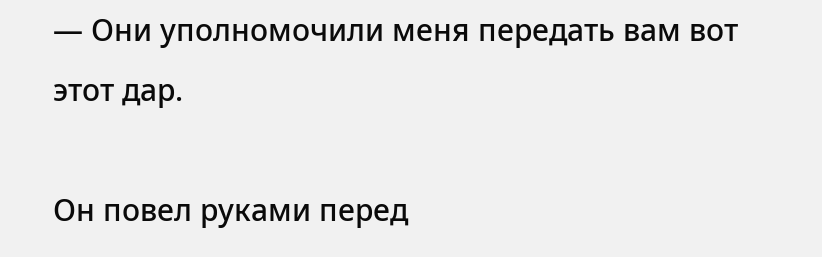— Они уполномочили меня передать вам вот этот дар.

Он повел руками перед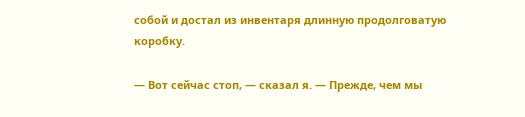собой и достал из инвентаря длинную продолговатую коробку.

— Вот сейчас стоп, — сказал я. — Прежде, чем мы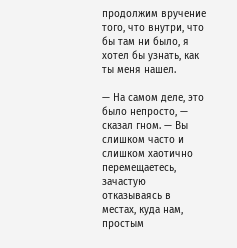продолжим вручение того, что внутри, что бы там ни было, я хотел бы узнать, как ты меня нашел.

— На самом деле, это было непросто, — сказал гном. — Вы слишком часто и слишком хаотично перемещаетесь, зачастую отказываясь в местах, куда нам, простым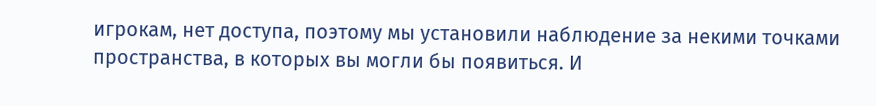игрокам, нет доступа, поэтому мы установили наблюдение за некими точками пространства, в которых вы могли бы появиться. И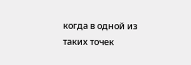когда в одной из таких точек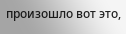произошло вот это,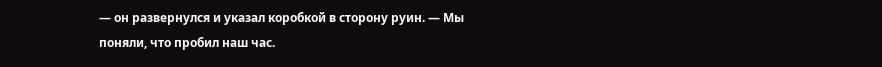— он развернулся и указал коробкой в сторону руин. — Мы поняли, что пробил наш час.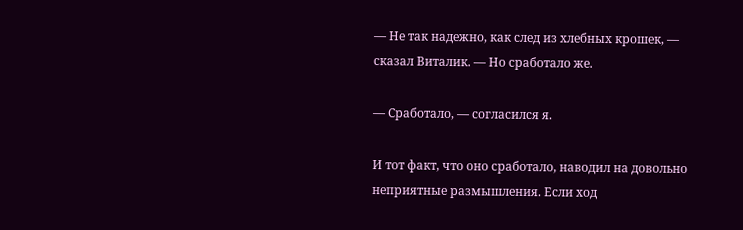— Не так надежно, как след из хлебных крошек, — сказал Виталик. — Но сработало же.

— Сработало, — согласился я.

И тот факт, что оно сработало, наводил на довольно неприятные размышления. Если ход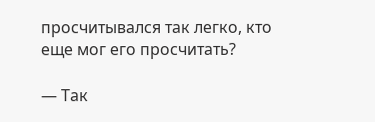просчитывался так легко, кто еще мог его просчитать?

— Так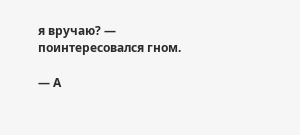я вручаю? — поинтересовался гном.

— А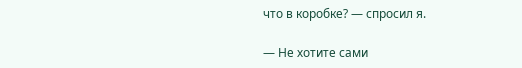что в коробке? — спросил я.

— Не хотите сами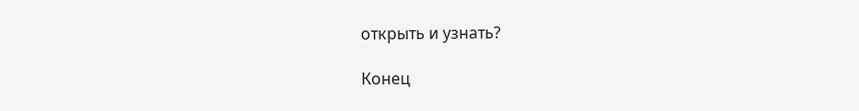открыть и узнать?

Конец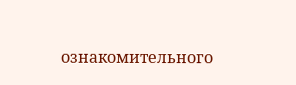ознакомительного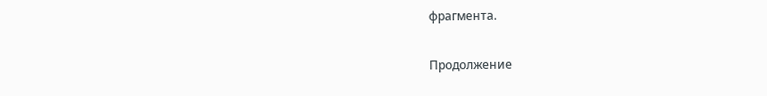фрагмента.

Продолжение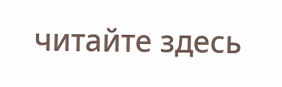читайте здесь